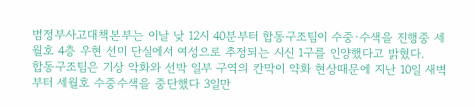범정부사고대책본부는 이날 낮 12시 40분부터 합동구조팀이 수중·수색을 진행중 세월호 4층 우현 선미 단실에서 여성으로 추정되는 시신 1구를 인양했다고 밝혔다.
합동구조팀은 기상 악화와 선박 일부 구역의 칸막이 약화 현상때문에 지난 10일 새벽부터 세월호 수중수색을 중단했다 3일만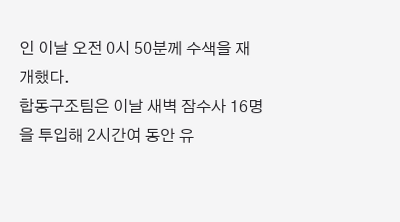인 이날 오전 0시 50분께 수색을 재개했다.
합동구조팀은 이날 새벽 잠수사 16명을 투입해 2시간여 동안 유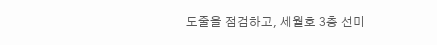도줄을 점검하고, 세월호 3층 선미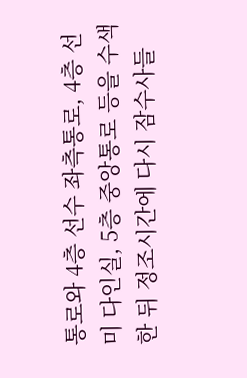통로와 4층 선수 좌측통로, 4층 선미 다인실, 5층 중앙통로 등을 수색한 뒤 정조시간에 다시 잠수사들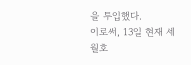을 투입했다.
이로써, 13일 현재 세월호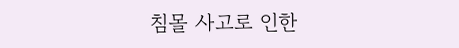침몰 사고로 인한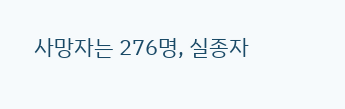사망자는 276명, 실종자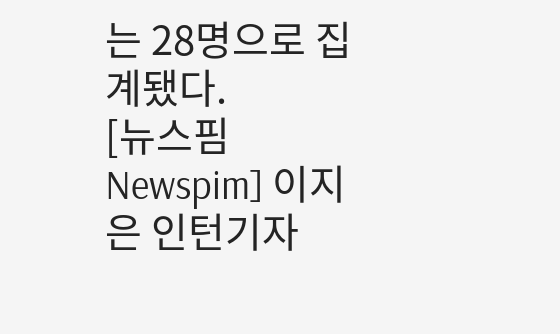는 28명으로 집계됐다.
[뉴스핌 Newspim] 이지은 인턴기자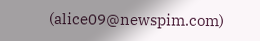(alice09@newspim.com)